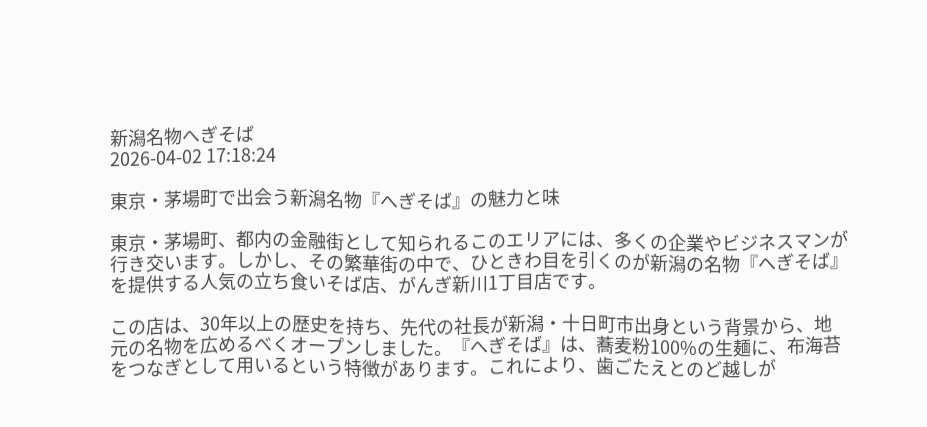新潟名物へぎそば
2026-04-02 17:18:24

東京・茅場町で出会う新潟名物『へぎそば』の魅力と味

東京・茅場町、都内の金融街として知られるこのエリアには、多くの企業やビジネスマンが行き交います。しかし、その繁華街の中で、ひときわ目を引くのが新潟の名物『へぎそば』を提供する人気の立ち食いそば店、がんぎ新川1丁目店です。

この店は、30年以上の歴史を持ち、先代の社長が新潟・十日町市出身という背景から、地元の名物を広めるべくオープンしました。『へぎそば』は、蕎麦粉100%の生麺に、布海苔をつなぎとして用いるという特徴があります。これにより、歯ごたえとのど越しが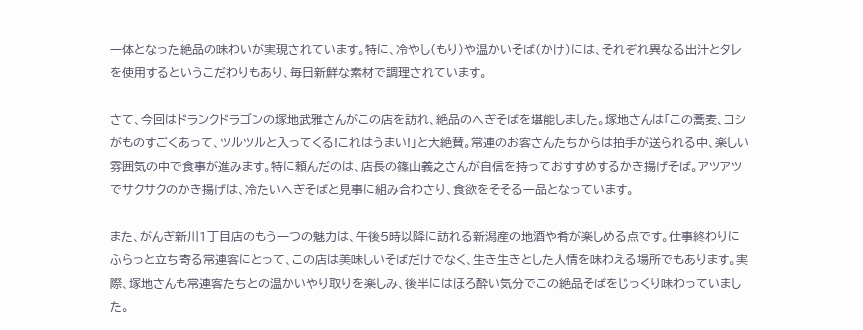一体となった絶品の味わいが実現されています。特に、冷やし(もり)や温かいそば(かけ)には、それぞれ異なる出汁とタレを使用するというこだわりもあり、毎日新鮮な素材で調理されています。

さて、今回はドランクドラゴンの塚地武雅さんがこの店を訪れ、絶品のへぎそばを堪能しました。塚地さんは「この蕎麦、コシがものすごくあって、ツルツルと入ってくる!これはうまい!」と大絶賛。常連のお客さんたちからは拍手が送られる中、楽しい雰囲気の中で食事が進みます。特に頼んだのは、店長の篠山義之さんが自信を持っておすすめするかき揚げそば。アツアツでサクサクのかき揚げは、冷たいへぎそばと見事に組み合わさり、食欲をそそる一品となっています。

また、がんぎ新川1丁目店のもう一つの魅力は、午後5時以降に訪れる新潟産の地酒や肴が楽しめる点です。仕事終わりにふらっと立ち寄る常連客にとって、この店は美味しいそばだけでなく、生き生きとした人情を味わえる場所でもあります。実際、塚地さんも常連客たちとの温かいやり取りを楽しみ、後半にはほろ酔い気分でこの絶品そばをじっくり味わっていました。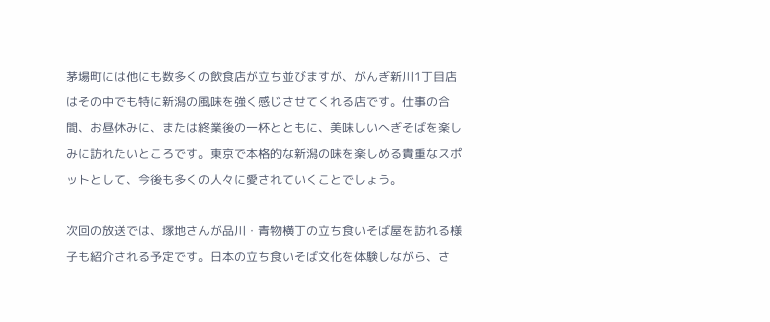茅場町には他にも数多くの飲食店が立ち並びますが、がんぎ新川1丁目店はその中でも特に新潟の風味を強く感じさせてくれる店です。仕事の合間、お昼休みに、または終業後の一杯とともに、美味しいへぎそばを楽しみに訪れたいところです。東京で本格的な新潟の味を楽しめる貴重なスポットとして、今後も多くの人々に愛されていくことでしょう。

次回の放送では、塚地さんが品川・青物横丁の立ち食いそば屋を訪れる様子も紹介される予定です。日本の立ち食いそば文化を体験しながら、さ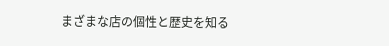まざまな店の個性と歴史を知る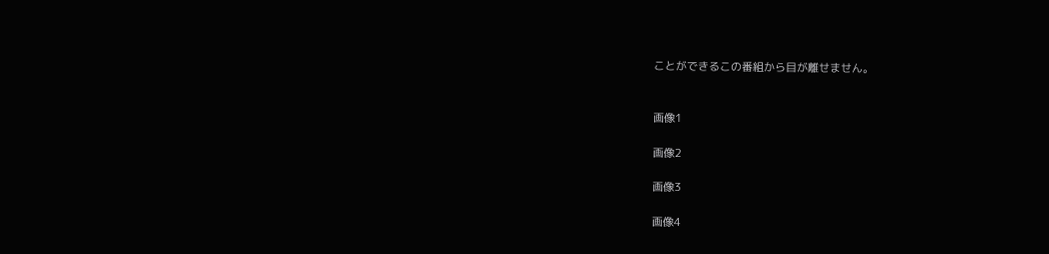ことができるこの番組から目が離せません。


画像1

画像2

画像3

画像4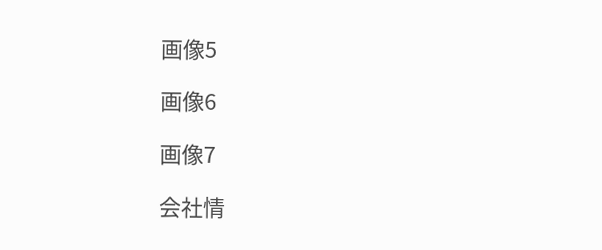画像5

画像6

画像7

会社情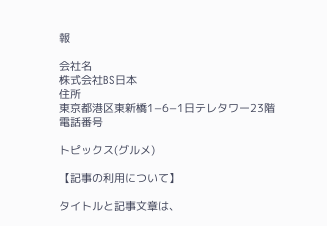報

会社名
株式会社BS日本
住所
東京都港区東新橋1−6−1日テレタワー23階
電話番号

トピックス(グルメ)

【記事の利用について】

タイトルと記事文章は、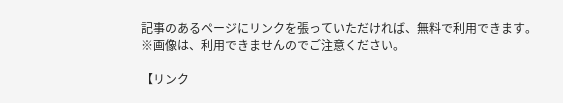記事のあるページにリンクを張っていただければ、無料で利用できます。
※画像は、利用できませんのでご注意ください。

【リンク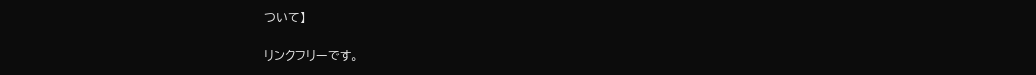ついて】

リンクフリーです。